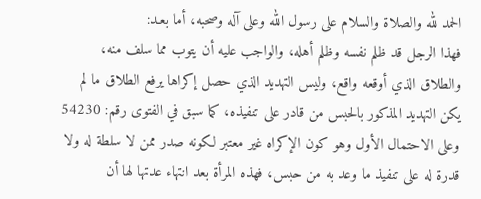الحمد لله والصلاة والسلام على رسول الله وعلى آله وصحبه، أما بعـد:
فهذا الرجل قد ظلم نفسه وظلم أهله، والواجب عليه أن يتوب مما سلف منه، والطلاق الذي أوقعه واقع، وليس التهديد الذي حصل إكراها يرفع الطلاق ما لم يكن التهديد المذكور بالحبس من قادر على تنفيذه، كما سبق في الفتوى رقم: 54230 وعلى الاحتمال الأول وهو كون الإكراه غير معتبر لكونه صدر ممن لا سلطة له ولا قدرة له على تنفيذ ما وعد به من حبس، فهذه المرأة بعد انتهاء عدتها لها أن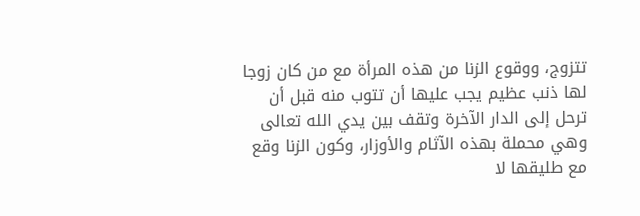تتزوج، ووقوع الزنا من هذه المرأة مع من كان زوجا لها ذنب عظيم يجب عليها أن تتوب منه قبل أن ترحل إلى الدار الآخرة وتقف بين يدي الله تعالى وهي محملة بهذه الآثام والأوزار، وكون الزنا وقع مع طليقها لا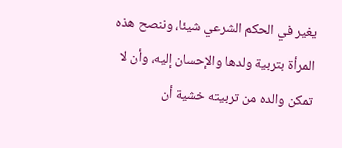يغير في الحكم الشرعي شيئا، وننصح هذه المرأة بتربية ولدها والإحسان إليه، وأن لا تمكن والده من تربيته خشية أن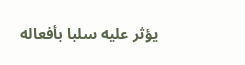يؤثر عليه سلبا بأفعاله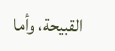القبيحة، وأما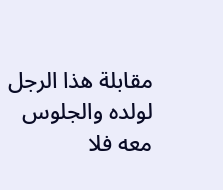مقابلة هذا الرجل لولده والجلوس معه فلا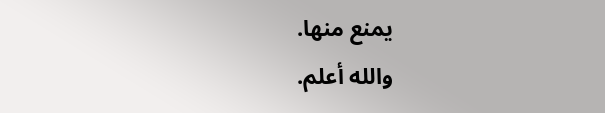يمنع منها.
والله أعلم.